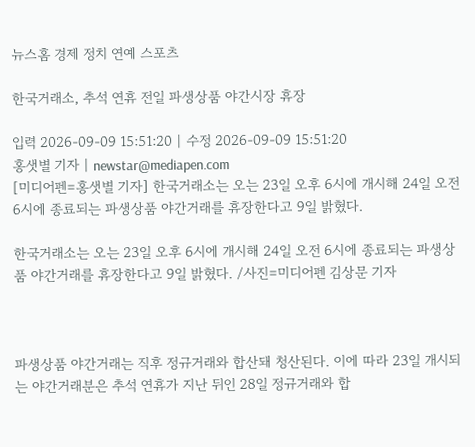뉴스홈 경제 정치 연예 스포츠

한국거래소, 추석 연휴 전일 파생상품 야간시장 휴장

입력 2026-09-09 15:51:20 | 수정 2026-09-09 15:51:20
홍샛별 기자 | newstar@mediapen.com
[미디어펜=홍샛별 기자] 한국거래소는 오는 23일 오후 6시에 개시해 24일 오전 6시에 종료되는 파생상품 야간거래를 휴장한다고 9일 밝혔다.

한국거래소는 오는 23일 오후 6시에 개시해 24일 오전 6시에 종료되는 파생상품 야간거래를 휴장한다고 9일 밝혔다. /사진=미디어펜 김상문 기자



파생상품 야간거래는 직후 정규거래와 합산돼 청산된다. 이에 따라 23일 개시되는 야간거래분은 추석 연휴가 지난 뒤인 28일 정규거래와 합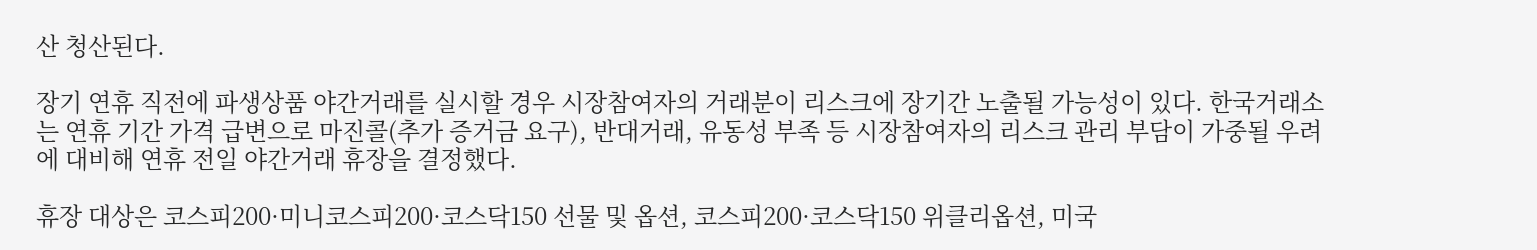산 청산된다.

장기 연휴 직전에 파생상품 야간거래를 실시할 경우 시장참여자의 거래분이 리스크에 장기간 노출될 가능성이 있다. 한국거래소는 연휴 기간 가격 급변으로 마진콜(추가 증거금 요구), 반대거래, 유동성 부족 등 시장참여자의 리스크 관리 부담이 가중될 우려에 대비해 연휴 전일 야간거래 휴장을 결정했다.

휴장 대상은 코스피200·미니코스피200·코스닥150 선물 및 옵션, 코스피200·코스닥150 위클리옵션, 미국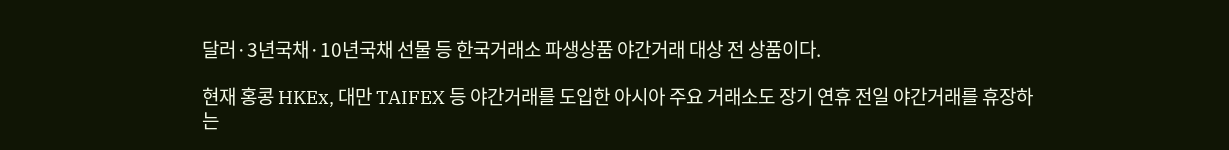달러·3년국채·10년국채 선물 등 한국거래소 파생상품 야간거래 대상 전 상품이다.

현재 홍콩 HKEx, 대만 TAIFEX 등 야간거래를 도입한 아시아 주요 거래소도 장기 연휴 전일 야간거래를 휴장하는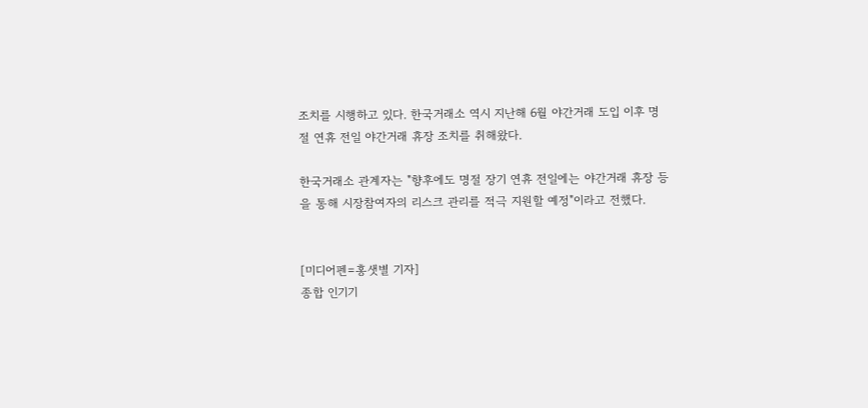조치를 시행하고 있다. 한국거래소 역시 지난해 6월 야간거래 도입 이후 명절 연휴 전일 야간거래 휴장 조치를 취해왔다.

한국거래소 관계자는 "향후에도 명절 장기 연휴 전일에는 야간거래 휴장 등을 통해 시장참여자의 리스크 관리를 적극 지원할 예정"이라고 전했다.


[미디어펜=홍샛별 기자]
종합 인기기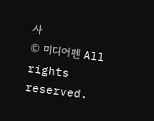사
© 미디어펜 All rights reserved.